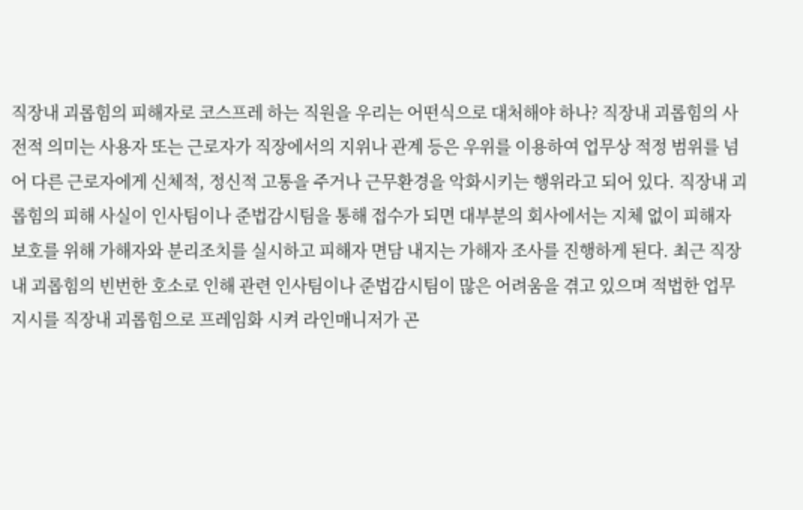직장내 괴롭힘의 피해자로 코스프레 하는 직원을 우리는 어떤식으로 대처해야 하나? 직장내 괴롭힘의 사전적 의미는 사용자 또는 근로자가 직장에서의 지위나 관계 등은 우위를 이용하여 업무상 적정 범위를 넘어 다른 근로자에게 신체적, 정신적 고통을 주거나 근무환경을 악화시키는 행위라고 되어 있다. 직장내 괴롭힘의 피해 사실이 인사팀이나 준법감시팀을 통해 접수가 되면 대부분의 회사에서는 지체 없이 피해자 보호를 위해 가해자와 분리조치를 실시하고 피해자 면담 내지는 가해자 조사를 진행하게 된다. 최근 직장내 괴롭힘의 빈번한 호소로 인해 관련 인사팀이나 준법감시팀이 많은 어려움을 겪고 있으며 적법한 업무 지시를 직장내 괴롭힘으로 프레임화 시켜 라인매니저가 곤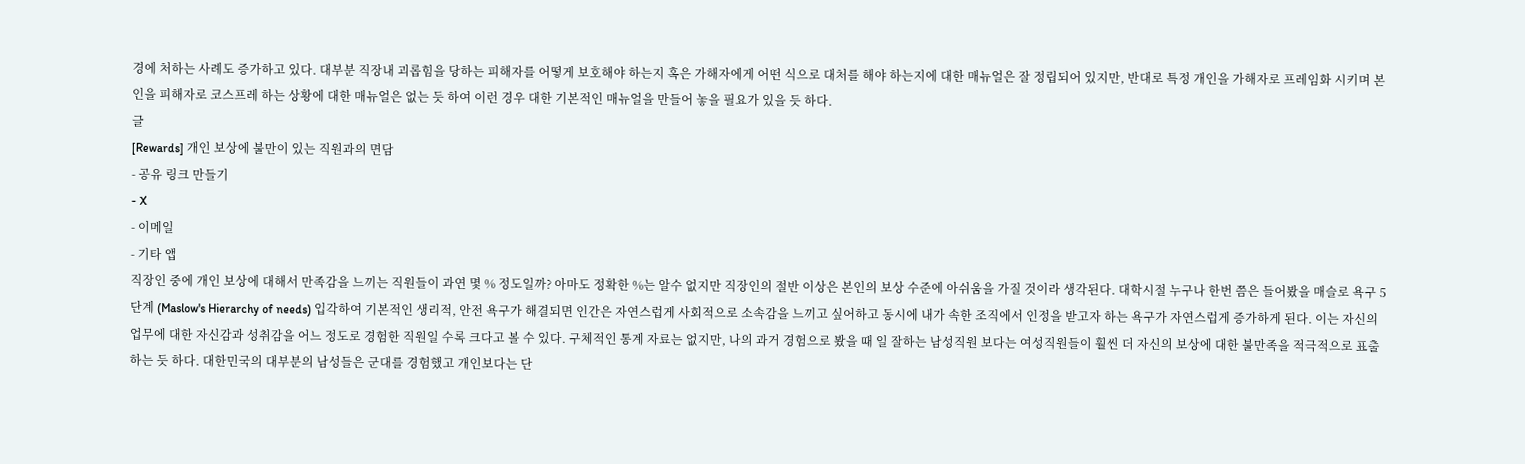경에 처하는 사례도 증가하고 있다. 대부분 직장내 괴롭힘을 당하는 피해자를 어떻게 보호해야 하는지 혹은 가해자에게 어떤 식으로 대처를 해야 하는지에 대한 매뉴얼은 잘 정립되어 있지만, 반대로 특정 개인을 가해자로 프레임화 시키며 본인을 피해자로 코스프레 하는 상황에 대한 매뉴얼은 없는 듯 하여 이런 경우 대한 기본적인 매뉴얼을 만들어 놓을 필요가 있을 듯 하다.
글
[Rewards] 개인 보상에 불만이 있는 직원과의 면담
- 공유 링크 만들기
- X
- 이메일
- 기타 앱
직장인 중에 개인 보상에 대해서 만족감을 느끼는 직원들이 과연 몇 % 정도일까? 아마도 정확한 %는 알수 없지만 직장인의 절반 이상은 본인의 보상 수준에 아쉬움을 가질 것이라 생각된다. 대학시절 누구나 한번 쯤은 들어봤을 매슬로 욕구 5단계 (Maslow's Hierarchy of needs) 입각하여 기본적인 생리적, 안전 욕구가 해결되면 인간은 자연스럽게 사회적으로 소속감을 느끼고 싶어하고 동시에 내가 속한 조직에서 인정을 받고자 하는 욕구가 자연스럽게 증가하게 된다. 이는 자신의 업무에 대한 자신감과 성취감을 어느 정도로 경험한 직원일 수록 크다고 볼 수 있다. 구체적인 통계 자료는 없지만, 나의 과거 경험으로 봤을 때 일 잘하는 남성직원 보다는 여성직원들이 훨씬 더 자신의 보상에 대한 불만족을 적극적으로 표출하는 듯 하다. 대한민국의 대부분의 남성들은 군대를 경험했고 개인보다는 단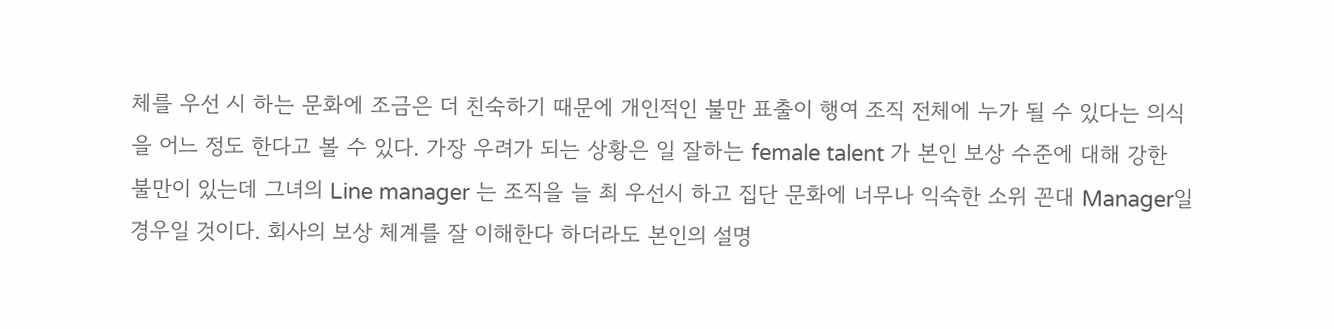체를 우선 시 하는 문화에 조금은 더 친숙하기 때문에 개인적인 불만 표출이 행여 조직 전체에 누가 될 수 있다는 의식을 어느 정도 한다고 볼 수 있다. 가장 우려가 되는 상황은 일 잘하는 female talent 가 본인 보상 수준에 대해 강한 불만이 있는데 그녀의 Line manager 는 조직을 늘 최 우선시 하고 집단 문화에 너무나 익숙한 소위 꼰대 Manager일 경우일 것이다. 회사의 보상 체계를 잘 이해한다 하더라도 본인의 설명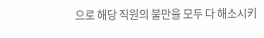으로 해당 직원의 불만을 모두 다 해소시키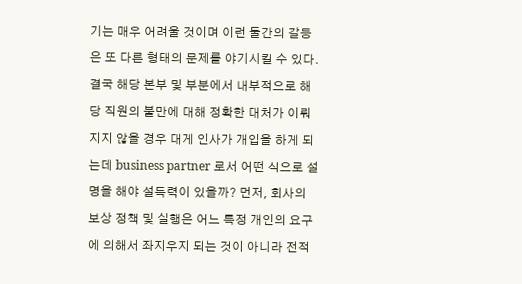기는 매우 어려울 것이며 이런 둘간의 갈등은 또 다른 형태의 문제를 야기시킬 수 있다. 결국 해당 본부 및 부분에서 내부적으로 해당 직원의 불만에 대해 정확한 대처가 이뤄지지 않을 경우 대게 인사가 개입을 하게 되는데 business partner 로서 어떤 식으로 설명을 해야 설득력이 있을까? 먼저, 회사의 보상 정책 및 실행은 어느 특정 개인의 요구에 의해서 좌지우지 되는 것이 아니라 전적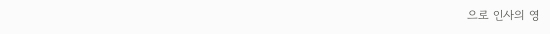으로 인사의 영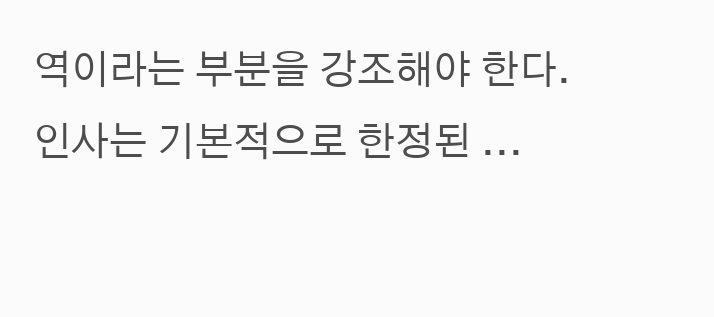역이라는 부분을 강조해야 한다. 인사는 기본적으로 한정된 ...